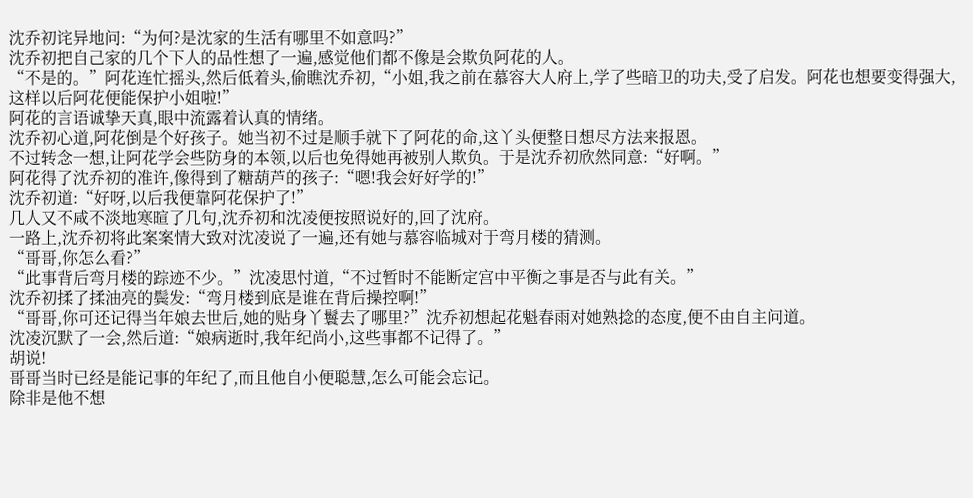沈乔初诧异地问:“为何?是沈家的生活有哪里不如意吗?”
沈乔初把自己家的几个下人的品性想了一遍,感觉他们都不像是会欺负阿花的人。
“不是的。”阿花连忙摇头,然后低着头,偷瞧沈乔初,“小姐,我之前在慕容大人府上,学了些暗卫的功夫,受了启发。阿花也想要变得强大,这样以后阿花便能保护小姐啦!”
阿花的言语诚挚天真,眼中流露着认真的情绪。
沈乔初心道,阿花倒是个好孩子。她当初不过是顺手就下了阿花的命,这丫头便整日想尽方法来报恩。
不过转念一想,让阿花学会些防身的本领,以后也免得她再被别人欺负。于是沈乔初欣然同意:“好啊。”
阿花得了沈乔初的准许,像得到了糖葫芦的孩子:“嗯!我会好好学的!”
沈乔初道:“好呀,以后我便靠阿花保护了!”
几人又不咸不淡地寒暄了几句,沈乔初和沈凌便按照说好的,回了沈府。
一路上,沈乔初将此案案情大致对沈凌说了一遍,还有她与慕容临城对于弯月楼的猜测。
“哥哥,你怎么看?”
“此事背后弯月楼的踪迹不少。”沈凌思忖道,“不过暂时不能断定宫中平衡之事是否与此有关。”
沈乔初揉了揉油亮的鬓发:“弯月楼到底是谁在背后操控啊!”
“哥哥,你可还记得当年娘去世后,她的贴身丫鬟去了哪里?”沈乔初想起花魁春雨对她熟捻的态度,便不由自主问道。
沈凌沉默了一会,然后道:“娘病逝时,我年纪尚小,这些事都不记得了。”
胡说!
哥哥当时已经是能记事的年纪了,而且他自小便聪慧,怎么可能会忘记。
除非是他不想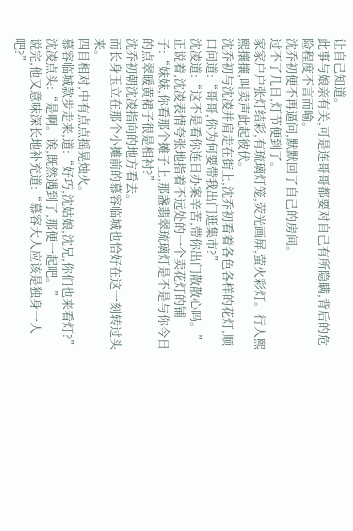让自己知道。
此事与娘亲有关,可是连哥哥都要对自己有所隐瞒,背后的危险程度不言而喻。
沈乔初便不再逼问,默默回了自己的房间。
过不了几日,灯节便到了。
家家户户张灯结彩,有琉璃灯笼,荧光画屏,萤火彩灯。行人熙熙攘攘,叫卖声此起彼伏。
沈乔初与沈凌并肩走在街上,沈乔初看着各色各样的花灯,顺口问道:“哥哥,你为何要带我出门逛集市?”
沈凌道:“这不是看你连日办案辛苦,带你出门散散心吗。”
正说着,沈凌表情夸张地指着不远处的一个卖花灯的铺子:“妹妹,你看那个摊子上,那盏翡翠琉璃灯是不是与你今日的点翠暖黄裙子很是相衬?”
沈乔初朝沈凌指向的地方看去。
而长身玉立在那个小摊前的慕容临城也恰好在这一刻转过头来。
四目相对,中有点点摇晃烛火。
慕容临城款步走来,道:“好巧,沈姑娘,沈兄,你们也来看灯?”
沈凌点头:“是啊。诶,既然遇到了,那便一起吧。”
说完,他又意味深长地补充道:“慕容大人应该是独身一人吧?”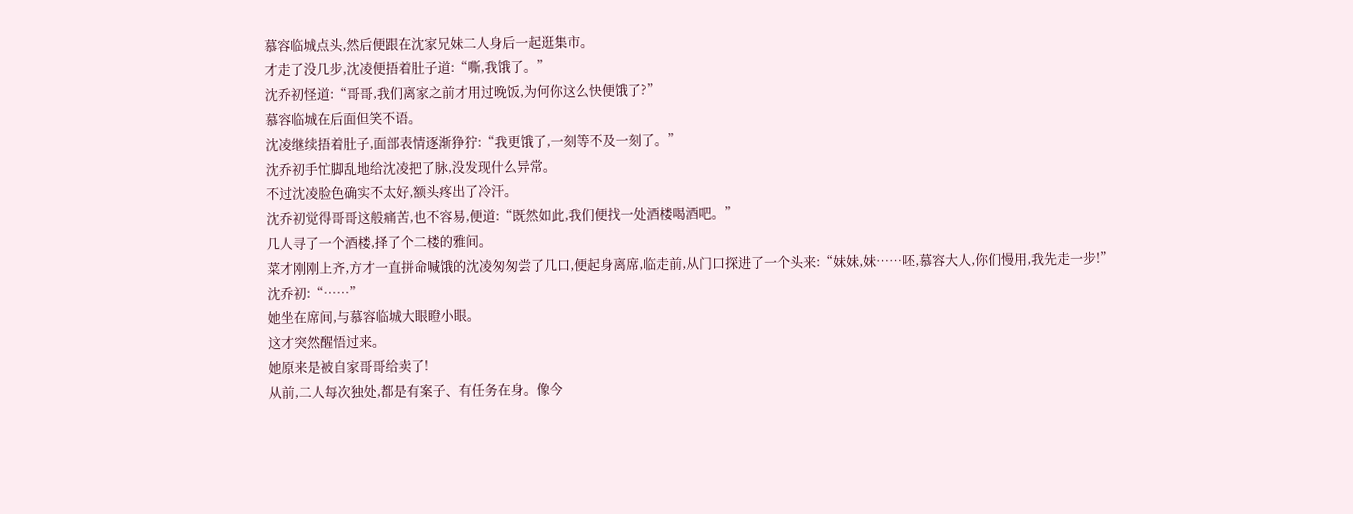慕容临城点头,然后便跟在沈家兄妹二人身后一起逛集市。
才走了没几步,沈凌便捂着肚子道:“嘶,我饿了。”
沈乔初怪道:“哥哥,我们离家之前才用过晚饭,为何你这么快便饿了?”
慕容临城在后面但笑不语。
沈凌继续捂着肚子,面部表情逐渐狰狞:“我更饿了,一刻等不及一刻了。”
沈乔初手忙脚乱地给沈凌把了脉,没发现什么异常。
不过沈凌脸色确实不太好,额头疼出了冷汗。
沈乔初觉得哥哥这般痛苦,也不容易,便道:“既然如此,我们便找一处酒楼喝酒吧。”
几人寻了一个酒楼,择了个二楼的雅间。
菜才刚刚上齐,方才一直拼命喊饿的沈凌匆匆尝了几口,便起身离席,临走前,从门口探进了一个头来:“妹妹,妹……呸,慕容大人,你们慢用,我先走一步!”
沈乔初:“……”
她坐在席间,与慕容临城大眼瞪小眼。
这才突然醒悟过来。
她原来是被自家哥哥给卖了!
从前,二人每次独处,都是有案子、有任务在身。像今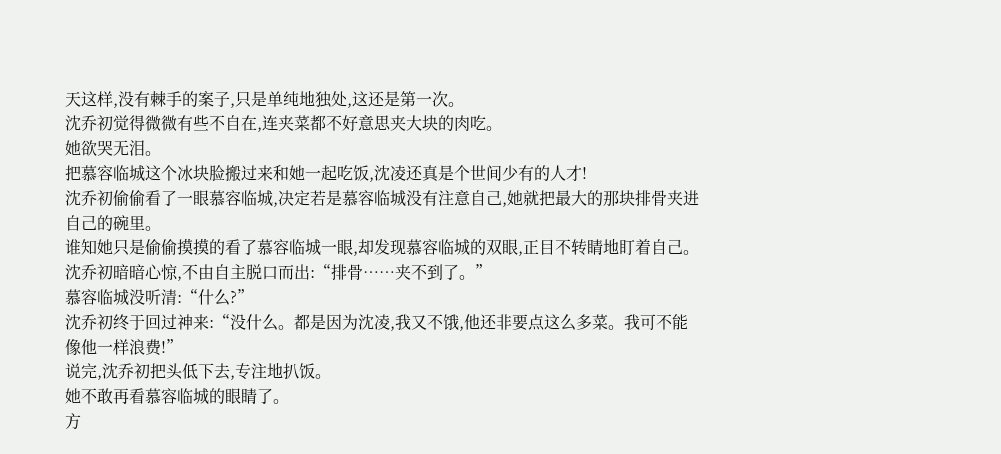天这样,没有棘手的案子,只是单纯地独处,这还是第一次。
沈乔初觉得微微有些不自在,连夹菜都不好意思夹大块的肉吃。
她欲哭无泪。
把慕容临城这个冰块脸搬过来和她一起吃饭,沈凌还真是个世间少有的人才!
沈乔初偷偷看了一眼慕容临城,决定若是慕容临城没有注意自己,她就把最大的那块排骨夹进自己的碗里。
谁知她只是偷偷摸摸的看了慕容临城一眼,却发现慕容临城的双眼,正目不转睛地盯着自己。
沈乔初暗暗心惊,不由自主脱口而出:“排骨……夹不到了。”
慕容临城没听清:“什么?”
沈乔初终于回过神来:“没什么。都是因为沈凌,我又不饿,他还非要点这么多菜。我可不能像他一样浪费!”
说完,沈乔初把头低下去,专注地扒饭。
她不敢再看慕容临城的眼睛了。
方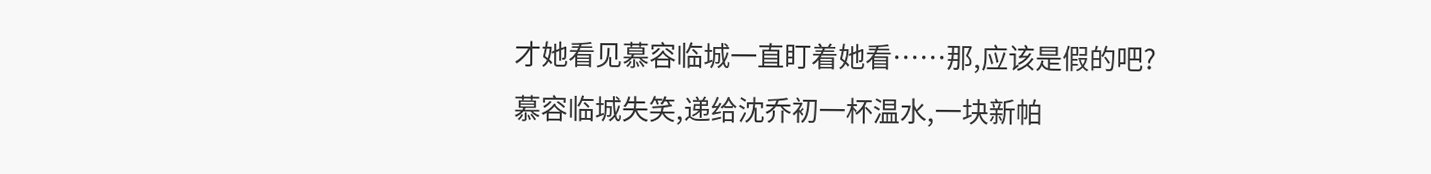才她看见慕容临城一直盯着她看……那,应该是假的吧?
慕容临城失笑,递给沈乔初一杯温水,一块新帕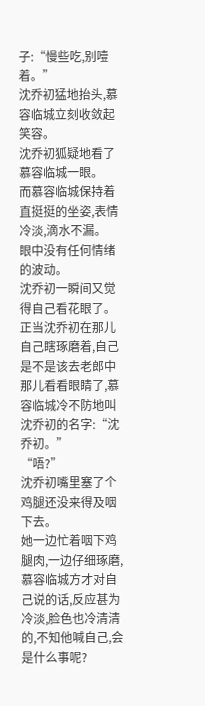子:“慢些吃,别噎着。”
沈乔初猛地抬头,慕容临城立刻收敛起笑容。
沈乔初狐疑地看了慕容临城一眼。
而慕容临城保持着直挺挺的坐姿,表情冷淡,滴水不漏。
眼中没有任何情绪的波动。
沈乔初一瞬间又觉得自己看花眼了。
正当沈乔初在那儿自己瞎琢磨着,自己是不是该去老郎中那儿看看眼睛了,慕容临城冷不防地叫沈乔初的名字:“沈乔初。”
“唔?”
沈乔初嘴里塞了个鸡腿还没来得及咽下去。
她一边忙着咽下鸡腿肉,一边仔细琢磨,慕容临城方才对自己说的话,反应甚为冷淡,脸色也冷清清的,不知他喊自己,会是什么事呢?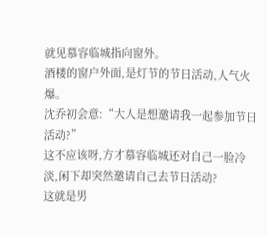就见慕容临城指向窗外。
酒楼的窗户外面,是灯节的节日活动,人气火爆。
沈乔初会意:“大人是想邀请我一起参加节日活动?”
这不应该呀,方才慕容临城还对自己一脸冷淡,闲下却突然邀请自己去节日活动?
这就是男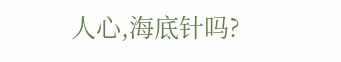人心,海底针吗?